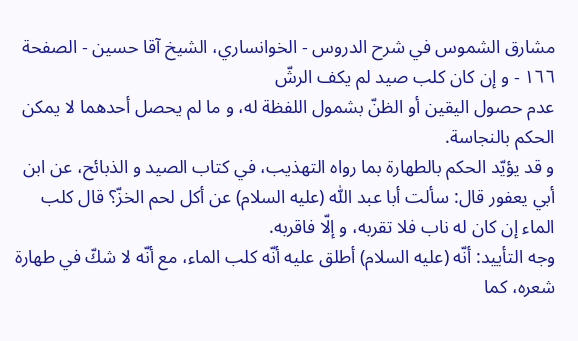مشارق الشموس في شرح الدروس - الخوانساري، الشيخ آقا حسين - الصفحة ١٦٦ - و إن كان كلب صيد لم يكف الرشّ
عدم حصول اليقين أو الظنّ بشمول اللفظة له، و ما لم يحصل أحدهما لا يمكن الحكم بالنجاسة.
و قد يؤيّد الحكم بالطهارة بما رواه التهذيب، في كتاب الصيد و الذبائح، عن ابن أبي يعفور قال: سألت أبا عبد اللّٰه (عليه السلام) عن أكل لحم الخزّ؟ قال كلب الماء إن كان له ناب فلا تقربه، و إلّا فاقربه.
وجه التأييد: أنّه (عليه السلام) أطلق عليه أنّه كلب الماء، مع أنّه لا شكّ في طهارة شعره، كما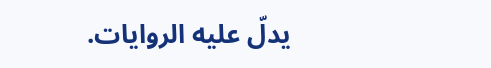يدلّ عليه الروايات.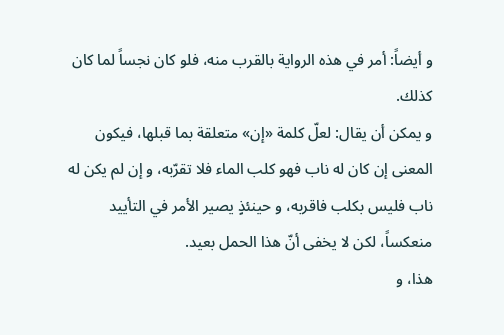و أيضاً: أمر في هذه الرواية بالقرب منه، فلو كان نجساً لما كان كذلك.
و يمكن أن يقال: لعلّ كلمة «إن» متعلقة بما قبلها، فيكون المعنى إن كان له ناب فهو كلب الماء فلا تقرّبه، و إن لم يكن له ناب فليس بكلب فاقربه، و حينئذٍ يصير الأمر في التأييد منعكساً، لكن لا يخفى أنّ هذا الحمل بعيد.
هذا، و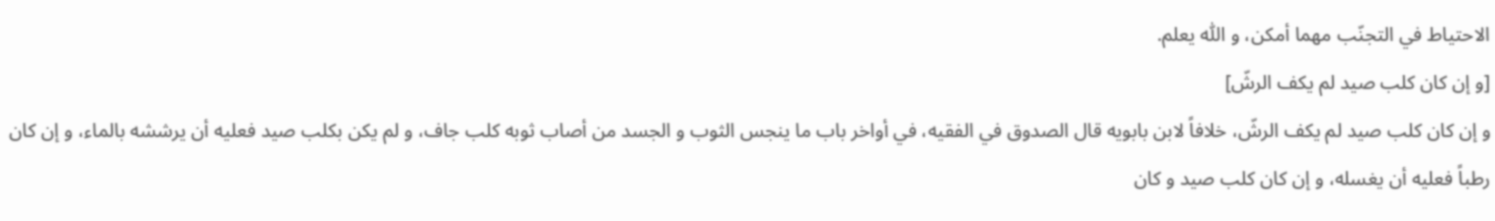الاحتياط في التجنّب مهما أمكن، و اللّٰه يعلم.
[و إن كان كلب صيد لم يكف الرشّ]
و إن كان كلب صيد لم يكف الرشّ، خلافاً لابن بابويه قال الصدوق في الفقيه، في أواخر باب ما ينجس الثوب و الجسد من أصاب ثوبه كلب جاف، و لم يكن بكلب صيد فعليه أن يرششه بالماء، و إن كان رطباً فعليه أن يغسله، و إن كان كلب صيد و كان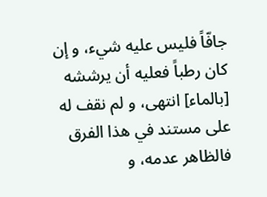جافّاً فليس عليه شيء، و إن كان رطباً فعليه أن يرششه [بالماء] انتهى، و لم نقف له على مستند في هذا الفرق فالظاهر عدمه، و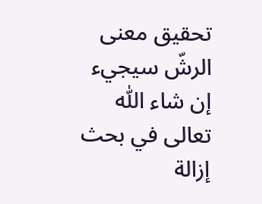تحقيق معنى الرشّ سيجيء إن شاء اللّٰه تعالى في بحث إزالة